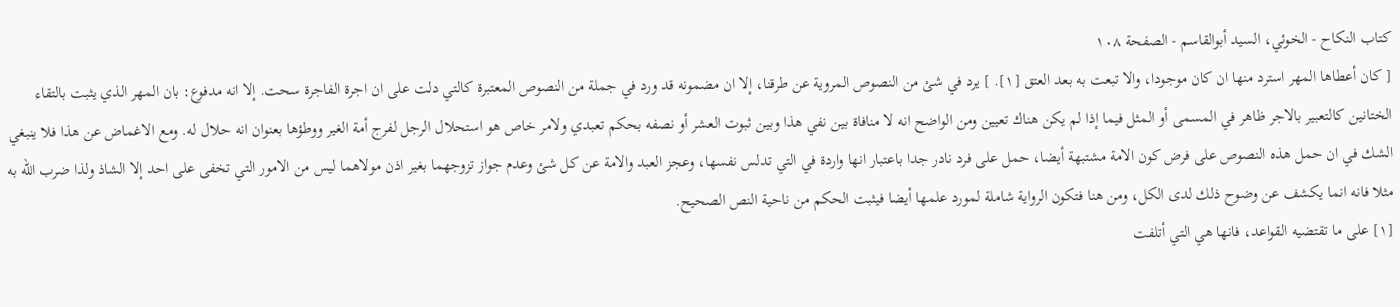كتاب النكاح - الخوئي، السيد أبوالقاسم - الصفحة ١٠٨
[ كان أعطاها المهر استرد منها ان كان موجودا، والا تبعت به بعد العتق [١]. ] يرد في شئ من النصوص المروية عن طرقنا، إلا ان مضمونه قد ورد في جملة من النصوص المعتبرة كالتي دلت على ان اجرة الفاجرة سحت. إلا انه مدفوع: بان المهر الذي يثبت بالتقاء الختانين كالتعبير بالاجر ظاهر في المسمى أو المثل فيما إذا لم يكن هناك تعيين ومن الواضح انه لا منافاة بين نفي هذا وبين ثبوت العشر أو نصفه بحكم تعبدي ولامر خاص هو استحلال الرجل لفرج أمة الغير ووطؤها بعنوان انه حلال له. ومع الاغماض عن هذا فلا ينبغي الشك في ان حمل هذه النصوص على فرض كون الامة مشتبهة أيضا، حمل على فرد نادر جدا باعتبار انها واردة في التي تدلس نفسها، وعجز العبد والامة عن كل شئ وعدم جواز تزوجهما بغير اذن مولاهما ليس من الامور التي تخفى على احد إلا الشاذ ولذا ضرب الله به مثلا فانه انما يكشف عن وضوح ذلك لدى الكل، ومن هنا فتكون الرواية شاملة لمورد علمها أيضا فيثبت الحكم من ناحية النص الصحيح.
[١] على ما تقتضيه القواعد، فانها هي التي أتلفت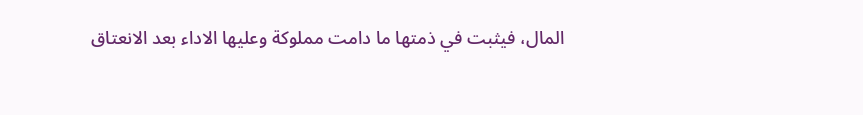المال، فيثبت في ذمتها ما دامت مملوكة وعليها الاداء بعد الانعتاق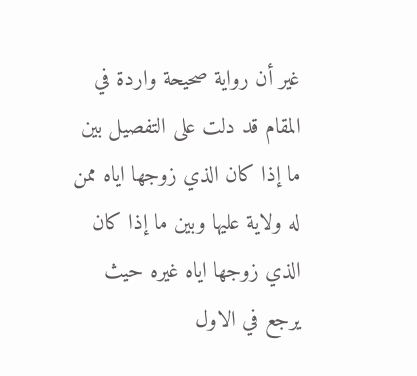غير أن رواية صحيحة واردة في المقام قد دلت على التفصيل بين ما إذا كان الذي زوجها اياه ممن له ولاية عليها وبين ما إذا كان الذي زوجها اياه غيره حيث يرجع في الاول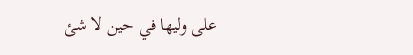على وليها في حين لا شئ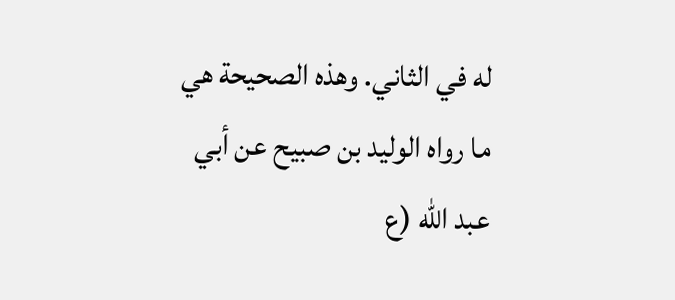له في الثاني. وهذه الصحيحة هي ما رواه الوليد بن صبيح عن أبي عبد الله (ع